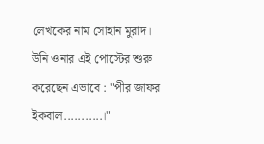লেখকের নাম সোহান মুরাদ।
উনি ওনার এই পোস্টের শুরু করেছেন এভাবে : "পীর জাফর ইকবাল...........।"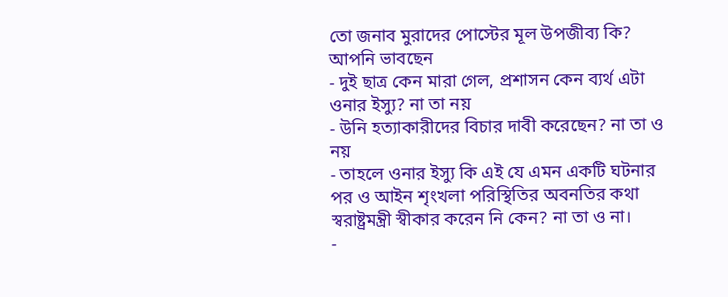তো জনাব মুরাদের পোস্টের মূল উপজীব্য কি?
আপনি ভাবছেন
- দুই ছাত্র কেন মারা গেল, প্রশাসন কেন ব্যর্থ এটা ওনার ইস্যু? না তা নয়
- উনি হত্যাকারীদের বিচার দাবী করেছেন? না তা ও নয়
- তাহলে ওনার ইস্যু কি এই যে এমন একটি ঘটনার পর ও আইন শৃংখলা পরিস্থিতির অবনতির কথা স্বরাষ্ট্রমন্ত্রী স্বীকার করেন নি কেন? না তা ও না।
-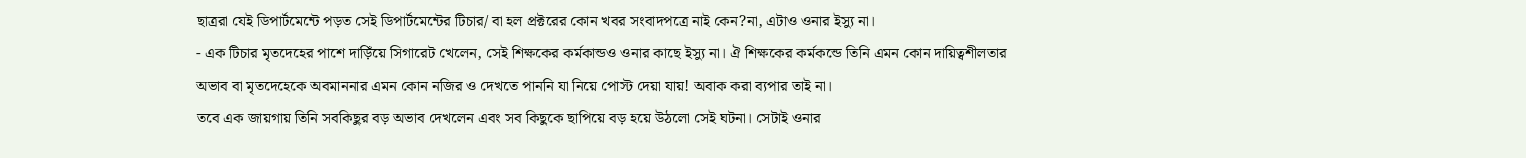ছাত্ররা যেই ডিপার্টমেন্টে পড়ত সেই ডিপার্টমেন্টের টিচার/ বা হল প্রক্টরের কোন খবর সংবাদপত্রে নাই কেন?না, এটাও ওনার ইস্যু না।
- এক টিচার মৃতদেহের পাশে দাড়িঁয়ে সিগারেট খেলেন, সেই শিক্ষকের কর্মকান্ডও ওনার কাছে ইস্যু না। ঐ শিক্ষকের কর্মকন্ডে তিনি এমন কোন দায়িত্বশীলতার অভাব বা মৃতদেহেকে অবমাননার এমন কোন নজির ও দেখতে পাননি যা নিয়ে পোস্ট দেয়া যায়! অবাক করা ব্যপার তাই না।
তবে এক জায়গায় তিনি সবকিছুর বড় অভাব দেখলেন এবং সব কিছুকে ছাপিয়ে বড় হয়ে উঠলো সেই ঘটনা। সেটাই ওনার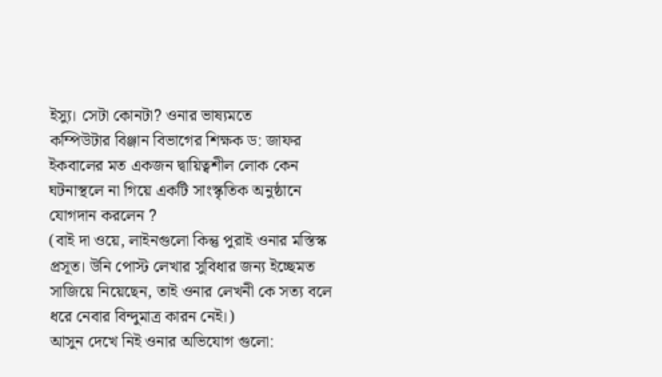ইস্যু। সেটা কোনটা? ওনার ভাষ্যমতে
কম্পিউটার বিঞ্জান বিভাগের শিক্ষক ড: জাফর ইকবালের মত একজন দ্বায়িত্বশীল লোক কেন ঘটনাস্থলে না গিয়ে একটি সাংস্কৃতিক অনুষ্ঠানে যোগদান করলেন ?
(বাই দা ওয়ে, লাইনগুলো কিন্তু পুরাই ওনার মস্তিস্ক প্রসূত। উনি পোস্ট লেখার সুবিধার জন্য ইচ্ছেমত সাজিয়ে নিয়েছেন, তাই ওনার লেখনী কে সত্য বলে ধরে নেবার বিন্দুমাত্র কারন নেই।)
আসুন দেখে নিই ওনার অভিযোগ গুলো: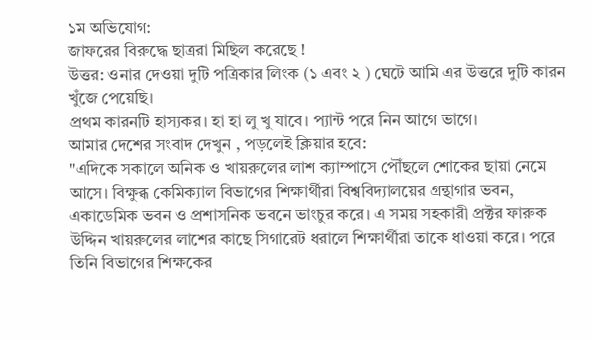১ম অভিযোগ:
জাফরের বিরুদ্ধে ছাত্ররা মিছিল করেছে !
উত্তর: ওনার দেওয়া দুটি পত্রিকার লিংক (১ এবং ২ ) ঘেটে আমি এর উত্তরে দুটি কারন খুঁজে পেয়েছি।
প্রথম কারনটি হাস্যকর। হা হা লু খু যাবে। প্যান্ট পরে নিন আগে ভাগে।
আমার দেশের সংবাদ দেখুন , পড়লেই ক্লিয়ার হবে:
"এদিকে সকালে অনিক ও খায়রুলের লাশ ক্যাম্পাসে পৌঁছলে শোকের ছায়া নেমে আসে। বিক্ষুব্ধ কেমিক্যাল বিভাগের শিক্ষার্থীরা বিশ্ববিদ্যালয়ের গ্রন্থাগার ভবন, একাডেমিক ভবন ও প্রশাসনিক ভবনে ভাংচুর করে। এ সময় সহকারী প্রক্টর ফারুক উদ্দিন খায়রুলের লাশের কাছে সিগারেট ধরালে শিক্ষার্থীরা তাকে ধাওয়া করে। পরে তিনি বিভাগের শিক্ষকের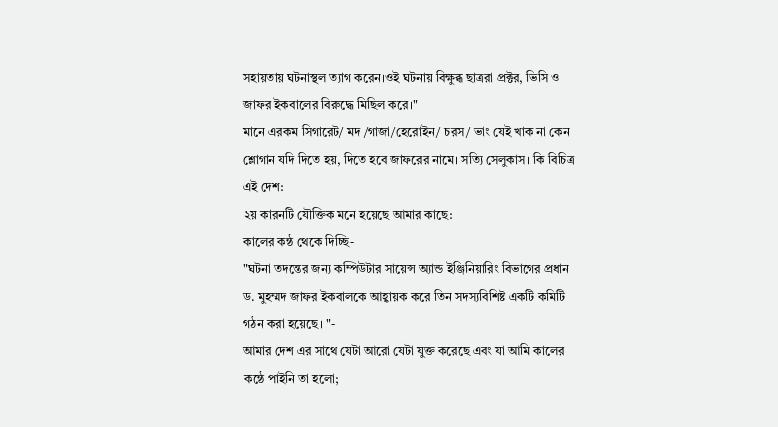সহায়তায় ঘটনাস্থল ত্যাগ করেন।ওই ঘটনায় বিক্ষুব্ধ ছাত্ররা প্রক্টর, ভিসি ও জাফর ইকবালের বিরুদ্ধে মিছিল করে।"
মানে এরকম সিগারেট/ মদ /গাজা/হেরোইন/ চরস/ ভাং যেই খাক না কেন শ্লোগান যদি দিতে হয়, দিতে হবে জাফরের নামে। সত্যি সেলুকাস। কি বিচিত্র এই দেশ:
২য় কারনটি যৌক্তিক মনে হয়েছে আমার কাছে:
কালের কন্ঠ থেকে দিচ্ছি-
"ঘটনা তদন্তের জন্য কম্পিউটার সায়েন্স অ্যান্ড ইঞ্জিনিয়ারিং বিভাগের প্রধান ড. মুহম্মদ জাফর ইকবালকে আহ্বায়ক করে তিন সদস্যবিশিষ্ট একটি কমিটি গঠন করা হয়েছে। "-
আমার দেশ এর সাথে যেটা আরো যেটা যুক্ত করেছে এবং যা আমি কালের কন্ঠে পাইনি তা হলো;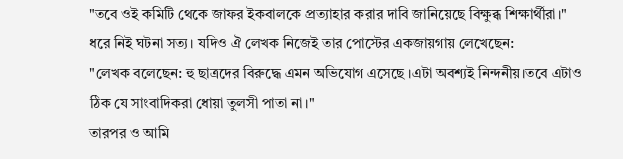"তবে ওই কমিটি থেকে জাফর ইকবালকে প্রত্যাহার করার দাবি জানিয়েছে বিক্ষুব্ধ শিক্ষার্থীরা।"
ধরে নিই ঘটনা সত্য। যদিও ঐ লেখক নিজেই তার পোস্টের একজায়গায় লেখেছেন:
"লেখক বলেছেন: হু ছাত্রদের বিরুদ্ধে এমন অভিযোগ এসেছে ।এটা অবশ্যই নিন্দনীয়।তবে এটাও ঠিক যে সাংবাদিকরা ধোয়া তুলসী পাতা না।"
তারপর ও আমি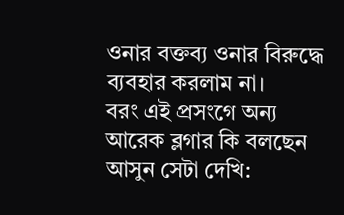ওনার বক্তব্য ওনার বিরুদ্ধে ব্যবহার করলাম না।
বরং এই প্রসংগে অন্য আরেক ব্লগার কি বলছেন আসুন সেটা দেখি: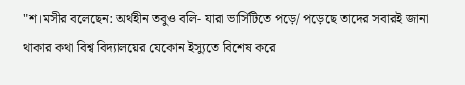"শ।মসীর বলেছেন: অর্থহীন তবুও বলি- যারা ভার্সিটিতে পড়ে/ পড়েছে তাদের সবারই জানা থাকার কথা বিশ্ব বিদ্যালয়ের যেকোন ইস্যুতে বিশেষ করে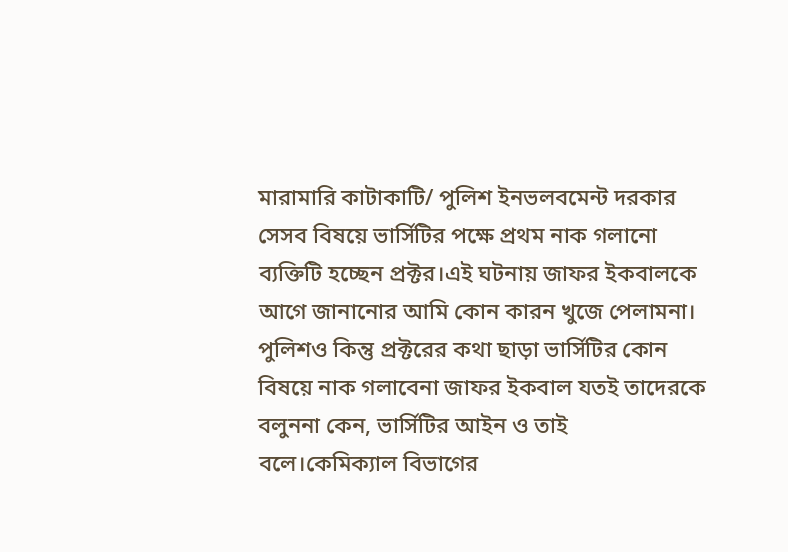মারামারি কাটাকাটি/ পুলিশ ইনভলবমেন্ট দরকার সেসব বিষয়ে ভার্সিটির পক্ষে প্রথম নাক গলানো ব্যক্তিটি হচ্ছেন প্রক্টর।এই ঘটনায় জাফর ইকবালকে আগে জানানোর আমি কোন কারন খুজে পেলামনা। পুলিশও কিন্তু প্রক্টরের কথা ছাড়া ভার্সিটির কোন বিষয়ে নাক গলাবেনা জাফর ইকবাল যতই তাদেরকে বলুননা কেন, ভার্সিটির আইন ও তাই বলে।কেমিক্যাল বিভাগের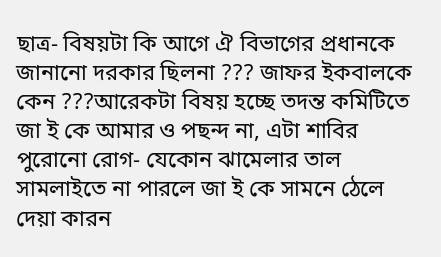ছাত্র- বিষয়টা কি আগে ঐ বিভাগের প্রধানকে জানানো দরকার ছিলনা ??? জাফর ইকবালকে কেন ???আরেকটা বিষয় হচ্ছে তদন্ত কমিটিতে জা ই কে আমার ও পছন্দ না, এটা শাবির পুরোনো রোগ- যেকোন ঝামেলার তাল সামলাইতে না পারলে জা ই কে সামনে ঠেলে দেয়া কারন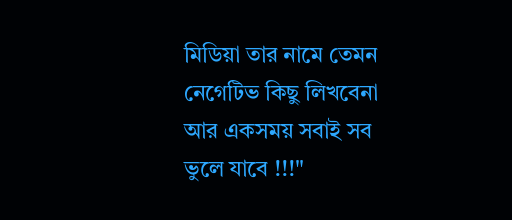মিডিয়া তার নামে তেমন নেগেটিভ কিছু লিখবেনা আর একসময় সবাই সব ভুলে যাবে !!!"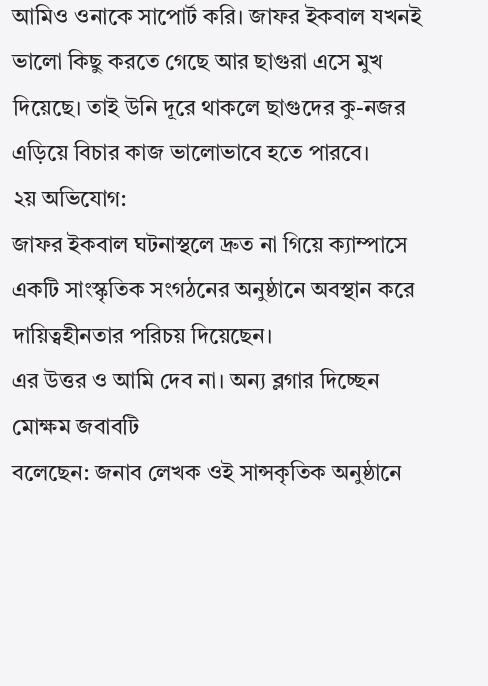আমিও ওনাকে সাপোর্ট করি। জাফর ইকবাল যখনই ভালো কিছু করতে গেছে আর ছাগুরা এসে মুখ দিয়েছে। তাই উনি দূরে থাকলে ছাগুদের কু-নজর এড়িয়ে বিচার কাজ ভালোভাবে হতে পারবে।
২য় অভিযোগ:
জাফর ইকবাল ঘটনাস্থলে দ্রুত না গিয়ে ক্যাম্পাসে একটি সাংস্কৃতিক সংগঠনের অনুষ্ঠানে অবস্থান করে দায়িত্বহীনতার পরিচয় দিয়েছেন।
এর উত্তর ও আমি দেব না। অন্য ব্লগার দিচ্ছেন মোক্ষম জবাবটি
বলেছেন: জনাব লেখক ওই সান্সকৃতিক অনুষ্ঠানে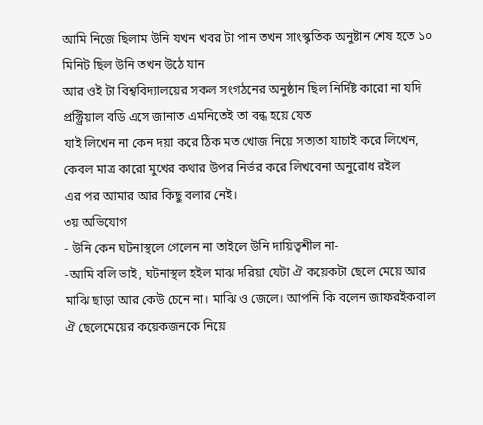আমি নিজে ছিলাম উনি যখন খবর টা পান তখন সাংস্কৃতিক অনুষ্টান শেষ হতে ১০ মিনিট ছিল উনি তখন উঠে যান
আর ওই টা বিশ্ববিদ্যালয়ের সকল সংগঠনের অনুষ্ঠান ছিল নির্দিষ্ট কারো না যদি প্রক্ট্রিয়াল বডি এসে জানাত এমনিতেই তা বন্ধ হয়ে যেত
যাই লিখেন না কেন দয়া করে ঠিক মত খোজ নিয়ে সত্যতা যাচাই করে লিখেন, কেবল মাত্র কারো মুখের কথার উপর নির্ভর করে লিখবেনা অনুরোধ রইল
এর পর আমার আর কিছু বলার নেই।
৩য় অভিযোগ
- উনি কেন ঘটনাস্থলে গেলেন না তাইলে উনি দায়িত্বশীল না-
-আমি বলি ভাই, ঘটনাস্থল হইল মাঝ দরিয়া যেটা ঐ কয়েকটা ছেলে মেয়ে আর মাঝি ছাড়া আর কেউ চেনে না। মাঝি ও জেলে। আপনি কি বলেন জাফরইকবাল ঐ ছেলেমেয়ের কয়েকজনকে নিয়ে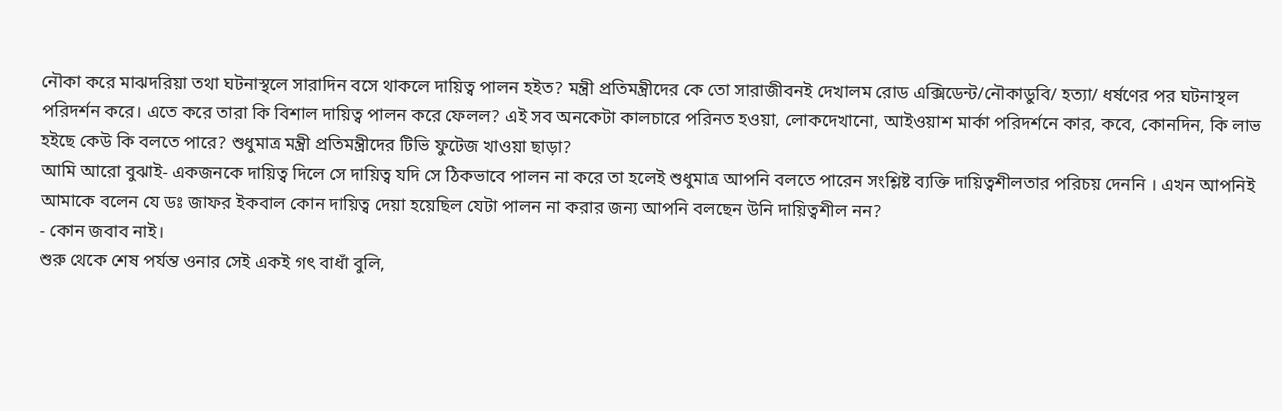নৌকা করে মাঝদরিয়া তথা ঘটনাস্থলে সারাদিন বসে থাকলে দায়িত্ব পালন হইত? মন্ত্রী প্রতিমন্ত্রীদের কে তো সারাজীবনই দেখালম রোড এক্সিডেন্ট/নৌকাডুবি/ হত্যা/ ধর্ষণের পর ঘটনাস্থল পরিদর্শন করে। এতে করে তারা কি বিশাল দায়িত্ব পালন করে ফেলল? এই সব অনকেটা কালচারে পরিনত হওয়া, লোকদেখানো, আইওয়াশ মার্কা পরিদর্শনে কার, কবে, কোনদিন, কি লাভ হইছে কেউ কি বলতে পারে? শুধুমাত্র মন্ত্রী প্রতিমন্ত্রীদের টিভি ফুটেজ খাওয়া ছাড়া?
আমি আরো বুঝাই- একজনকে দায়িত্ব দিলে সে দায়িত্ব যদি সে ঠিকভাবে পালন না করে তা হলেই শুধুমাত্র আপনি বলতে পারেন সংশ্লিষ্ট ব্যক্তি দায়িত্বশীলতার পরিচয় দেননি । এখন আপনিই আমাকে বলেন যে ডঃ জাফর ইকবাল কোন দায়িত্ব দেয়া হয়েছিল যেটা পালন না করার জন্য আপনি বলছেন উনি দায়িত্বশীল নন?
- কোন জবাব নাই।
শুরু থেকে শেষ পর্যন্ত ওনার সেই একই গৎ বাধাঁ বুলি,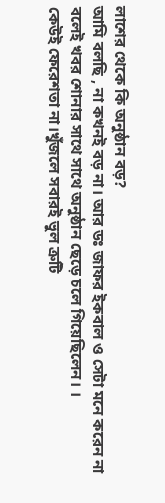লাশের থেকে কি অনুষ্ঠান বড়?
আমি বলছি , না কখনই বড় না। আর ডঃ জাফর ইকবাল ও সেটা মনে করেন না বলেই খবর শোনার সাথে সাথে অনুষ্ঠান ছেড়ে চলে গিয়েছিলেন। ।
কেউই ফেরেশতা না।খুঁজলে সবারই ভুল ত্রুটি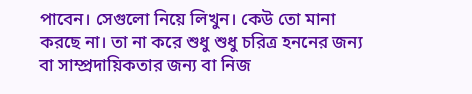পাবেন। সেগুলো নিয়ে লিখুন। কেউ তো মানা করছে না। তা না করে শুধু শুধু চরিত্র হননের জন্য বা সাম্প্রদায়িকতার জন্য বা নিজ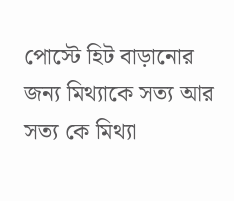পোস্টে হিট বাড়ানোর জন্য মিথ্যাকে সত্য আর সত্য কে মিথ্যা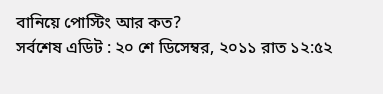বানিয়ে পোস্টিং আর কত?
সর্বশেষ এডিট : ২০ শে ডিসেম্বর, ২০১১ রাত ১২:৫২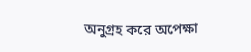অনুগ্রহ করে অপেক্ষা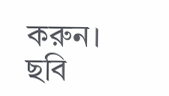করুন। ছবি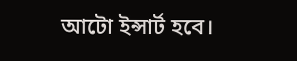আটো ইন্সার্ট হবে।